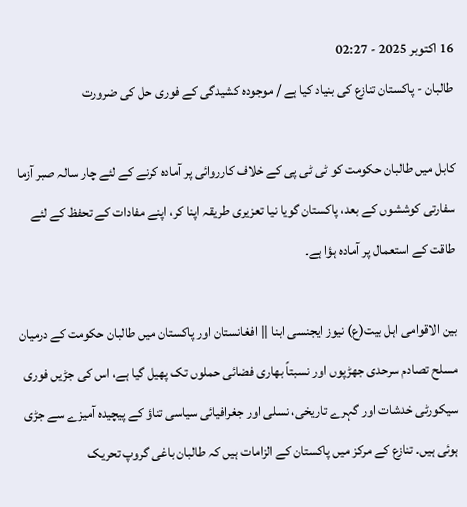16 اکتوبر 2025 - 02:27
طالبان - پاکستان تنازع کی بنیاد کیا ہے / موجودہ کشیدگی کے فوری حل کی ضرورت

کابل میں طالبان حکومت کو ٹی ٹی پی کے خلاف کارروائی پر آمادہ کرنے کے لئے چار سالہ صبر آزما سفارتی کوششوں کے بعد، پاکستان گویا نیا تعزیری طریقہ اپنا کر، اپنے مفادات کے تحفظ کے لئے طاقت کے استعمال پر آمادہ ہؤا ہے۔

بین الاقوامی اہل بیت(ع) نیوز ایجنسی ابنا || افغانستان اور پاکستان میں طالبان حکومت کے درمیان مسلح تصادم سرحدی جھڑپوں اور نسبتاً بھاری فضائی حملوں تک پھیل گیا ہے، اس کی جڑیں فوری سیکورٹی خدشات اور گہرے تاریخی، نسلی اور جغرافیائی سیاسی تناؤ کے پیچیدہ آمیزے سے جڑی ہوئی ہیں۔ تنازع کے مرکز میں پاکستان کے الزامات ہیں کہ طالبان باغی گروپ تحریک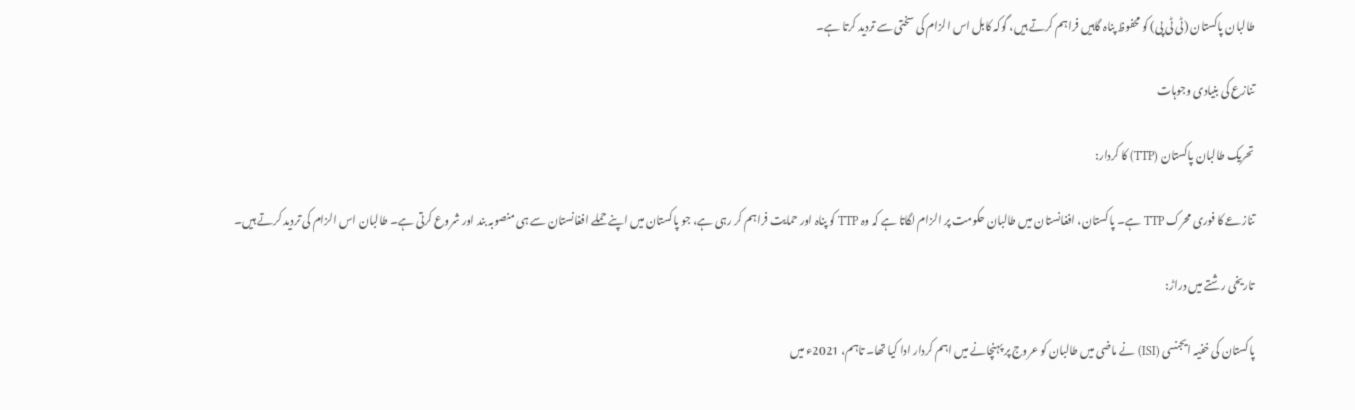طالبان پاکستان (ٹی ٹی پی) کو محفوظ پناہ گاہیں فراہم کرتے ہیں، گوکہ کابل اس الزام کی سختی سے تردید کرتا ہے۔

تنازع کی بنیادی وجوہات

تحریک طالبان پاکستان (TTP) کا کردار:

تنازعے کا فوری محرک TTP ہے۔ پاکستان، افغانستان میں طالبان حکومت پر الزام لگاتا ہے کہ وہ TTP کو پناہ اور حمایت فراہم کر رہی ہے، جو پاکستان میں اپنے حملے افغانستان سے ہی منصوبہ بند اور شروع کرتی ہے۔ طالبان اس الزام کی تردید کرتے ہیں۔

تاریخی رشتے میں دراڑ:

پاکستان کی خفیہ ایجنسی (ISI) نے ماضی میں طالبان کو عروج پر پہنچانے میں اہم کردار ادا کیا تھا۔ تاہم، 2021ء میں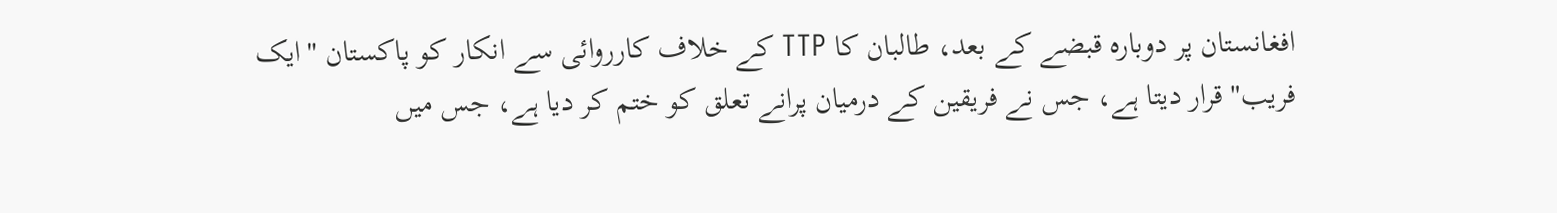افغانستان پر دوبارہ قبضے کے بعد، طالبان کا TTP کے خلاف کارروائی سے انکار کو پاکستان "ایک فریب" قرار دیتا ہے، جس نے فریقین کے درمیان پرانے تعلق کو ختم کر دیا ہے، جس میں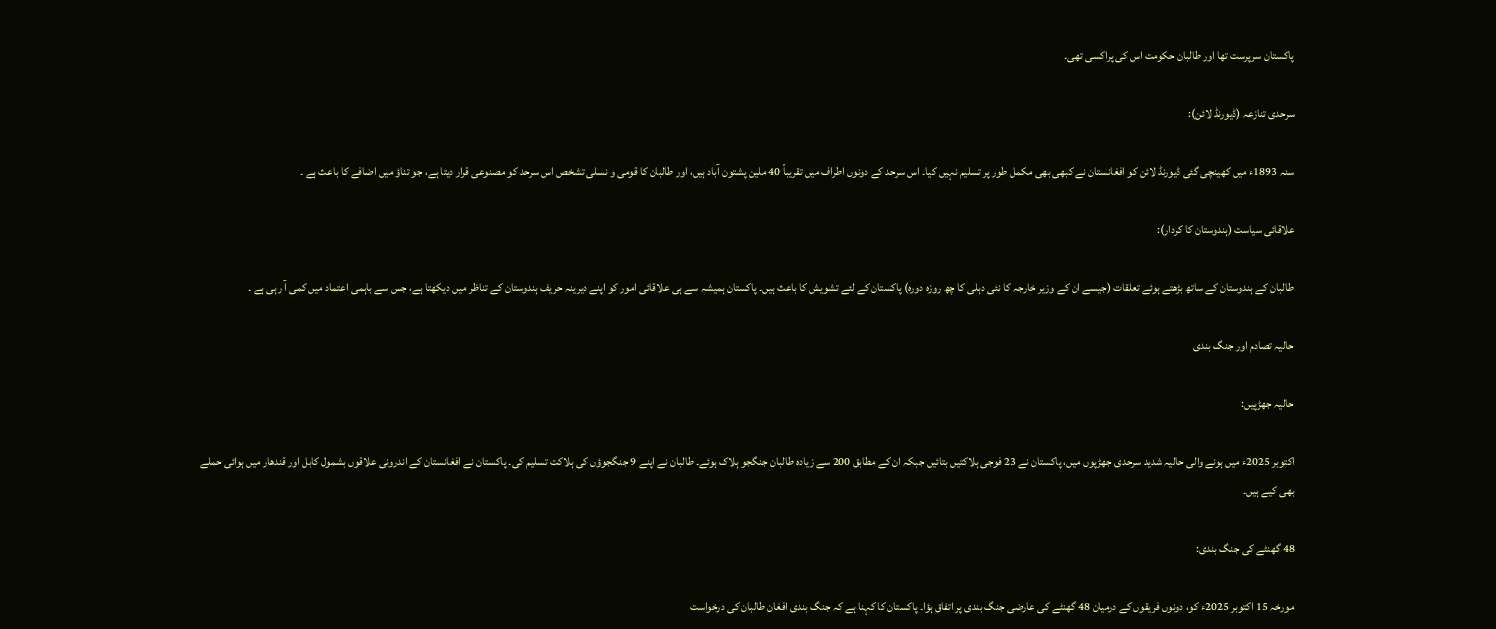پاکستان سرپرست تھا اور طالبان حکومت اس کی پراکسی تھی۔

سرحدی تنازعہ (ڈیورنڈ لائن):

سنہ 1893ء میں کھینچی گئی ڈیورنڈ لائن کو افغانستان نے کبھی بھی مکمل طور پر تسلیم نہیں کیا۔ اس سرحد کے دونوں اطراف میں تقریباً 40 ملین پشتون آباد ہیں، اور طالبان کا قومی و نسلی تشخص اس سرحد کو مصنوعی قرار دیتا ہے، جو تناؤ میں اضافے کا باعث ہے ۔

علاقائی سیاست (ہندوستان کا کردار):

طالبان کے ہندوستان کے ساتھ بڑھتے ہوئے تعلقات (جیسے ان کے وزیر خارجہ کا نئی دہلی کا چھ روزہ دورہ) پاکستان کے لئے تشویش کا باعث ہیں۔ پاکستان ہمیشہ سے ہی علاقائی امور کو اپنے دیرینہ حریف ہندوستان کے تناظر میں دیکھتا ہے، جس سے باہمی اعتماد میں کمی آ رہی ہے ۔

حالیہ تصادم اور جنگ بندی

حالیہ جھڑپیں:

اکتوبر 2025ء میں ہونے والی حالیہ شدید سرحدی جھڑپوں میں، پاکستان نے 23 فوجی ہلاکتیں بتائیں جبکہ ان کے مطابق 200 سے زیادہ طالبان جنگجو ہلاک ہوئے۔ طالبان نے اپنے 9 جنگجوؤں کی ہلاکت تسلیم کی۔ پاکستان نے افغانستان کے اندرونی علاقوں بشمول کابل اور قندھار میں ہوائی حملے بھی کیے ہیں۔

48 گھنٹے کی جنگ بندی:

مورخہ 15 اکتوبر 2025ء کو، دونوں فریقوں کے درمیان 48 گھنٹے کی عارضی جنگ بندی پر اتفاق ہؤا۔ پاکستان کا کہنا ہے کہ جنگ بندی افغان طالبان کی درخواست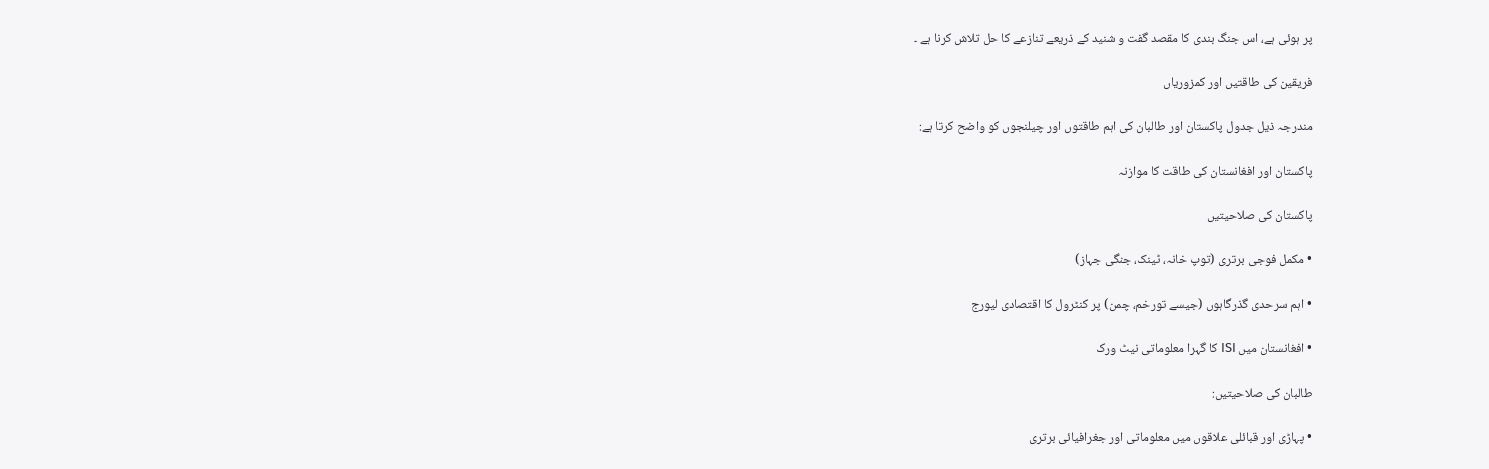پر ہوئی ہے، اس جنگ بندی کا مقصد گفت و شنید کے ذریعے تنازعے کا حل تلاش کرنا ہے ۔

فریقین کی طاقتیں اور کمزوریاں

مندرجہ ذیل جدول پاکستان اور طالبان کی اہم طاقتوں اور چیلنجوں کو واضح کرتا ہے:

پاکستان اور افغانستان کی طاقت کا موازنہ

پاکستان کی صلاحیتیں

• مکمل فوجی برتری (توپ خانہ، ٹینک، جنگی جہاز)

• اہم سرحدی گذرگاہوں (جیسے تورخم، چمن) پر کنٹرول کا اقتصادی لیورج

• افغانستان میں ISI کا گہرا معلوماتی نیٹ ورک

طالبان کی صلاحیتیں:

• پہاڑی اور قبائلی علاقوں میں معلوماتی اور جغرافیائی برتری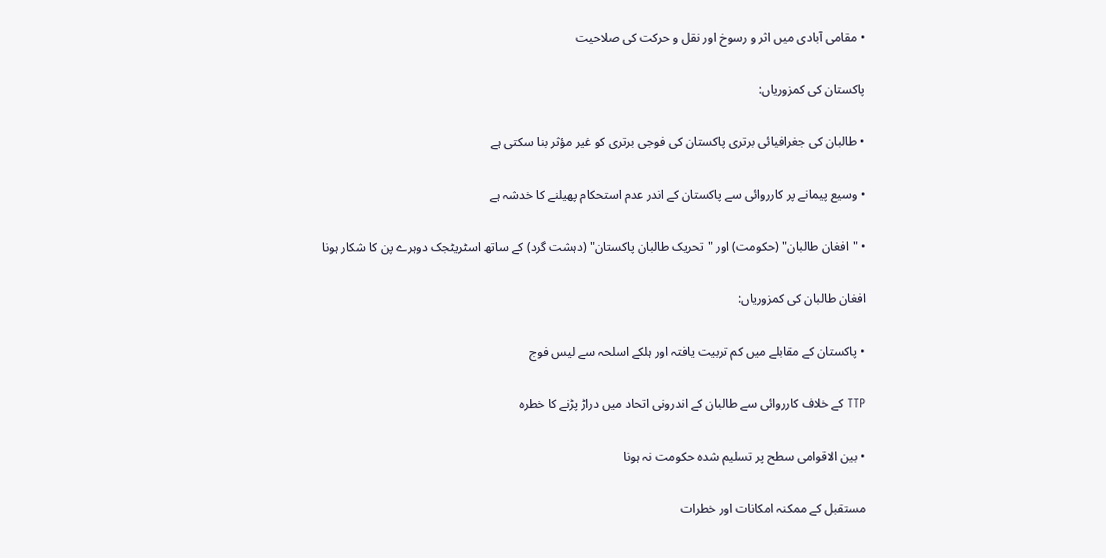• مقامی آبادی میں اثر و رسوخ اور نقل و حرکت کی صلاحیت

پاکستان کی کمزوریاں:

• طالبان کی جغرافیائی برتری پاکستان کی فوجی برتری کو غیر مؤثر بنا سکتی ہے

• وسیع پیمانے پر کارروائی سے پاکستان کے اندر عدم استحکام پھیلنے کا خدشہ ہے

• "افغان طالبان" (حکومت) اور "تحریک طالبان پاکستان" (دہشت گرد) کے ساتھ اسٹریٹجک دوہرے پن کا شکار ہونا

افغان طالبان کی کمزوریاں:

• پاکستان کے مقابلے میں کم تربیت یافتہ اور ہلکے اسلحہ سے لیس فوج

TTP کے خلاف کارروائی سے طالبان کے اندرونی اتحاد میں دراڑ پڑنے کا خطرہ

• بین الاقوامی سطح پر تسلیم شدہ حکومت نہ ہونا

مستقبل کے ممکنہ امکانات اور خطرات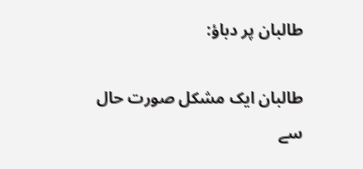طالبان پر دباؤ:

طالبان ایک مشکل صورت حال سے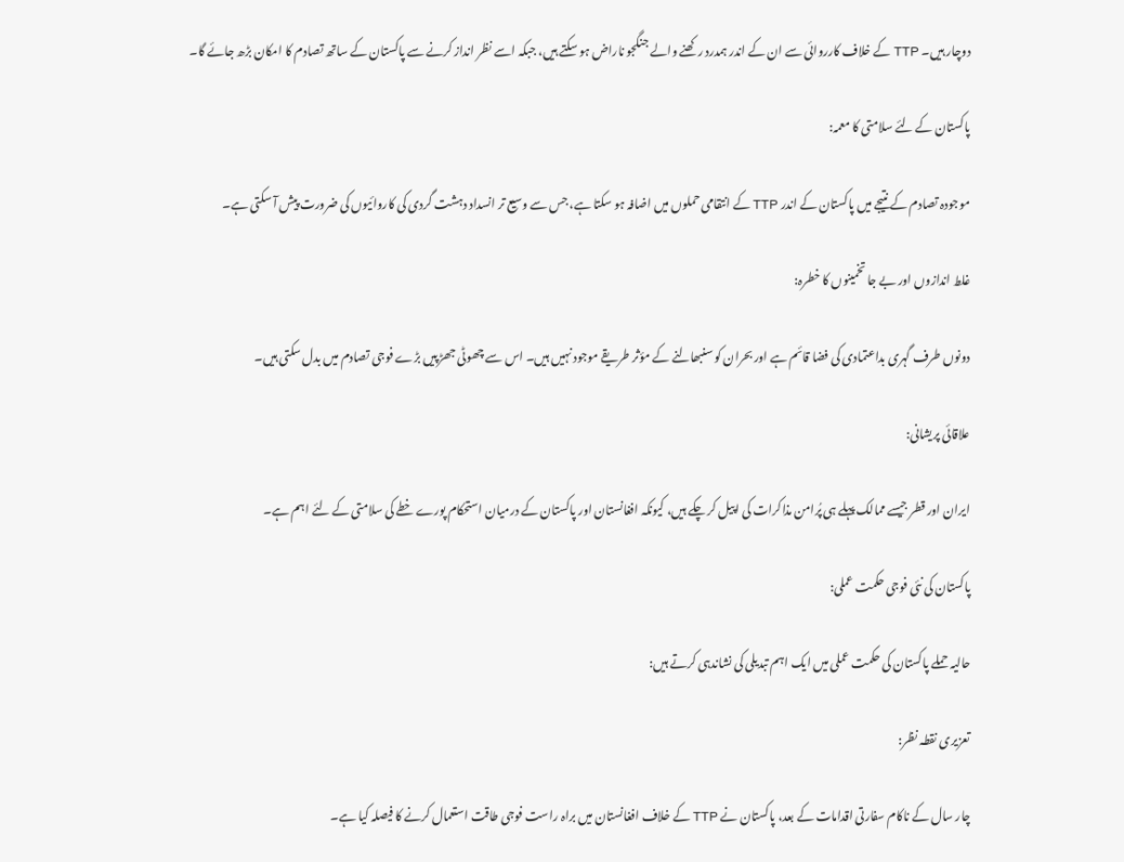دوچار ہیں۔ TTP کے خلاف کارروائی سے ان کے اندر ہمدرد رکھنے والے جنگجو ناراض ہو سکتے ہیں، جبکہ اسے نظر انداز کرنے سے پاکستان کے ساتھ تصادم کا امکان بڑھ جائے گا۔

پاکستان کے لئے سلامتی کا معمہ:

موجودہ تصادم کے نتیجے میں پاکستان کے اندر TTP کے انتقامی حملوں میں اضافہ ہو سکتا ہے، جس سے وسیع تر انسداد دہشت گردی کی کاروائیوں کی ضرورت پیش آ سکتی ہے۔

غلط اندازوں اور بے جا تخمینوں کا خطرہ:

دونوں طرف گہری بداعتمادی کی فضا قائم ہے اور بحران کو سنبھالنے کے مؤثر طریقے موجود نہیں ہیں۔ اس سے چھوٹی جھڑپیں بڑے فوجی تصادم میں بدل سکتی ہیں۔

علاقائی پریشانی:

ایران اور قطر جیسے ممالک پہلے ہی پُرامن مذاکرات کی اپیل کر چکے ہیں، کیونکہ افغانستان اور پاکستان کے درمیان استحکام پورے خطے کی سلامتی کے لئے اہم ہے۔

پاکستان کی نئی فوجی حکمت عملی:

حالیہ حملے پاکستان کی حکمت عملی میں ایک اہم تبدیلی کی نشاندہی کرتے ہیں:

تعزیری نقطہ نظر:

چار سال کے ناکام سفارتی اقدامات کے بعد، پاکستان نے TTP کے خلاف افغانستان میں براہ راست فوجی طاقت استعمال کرنے کا فیصلہ کیا ہے۔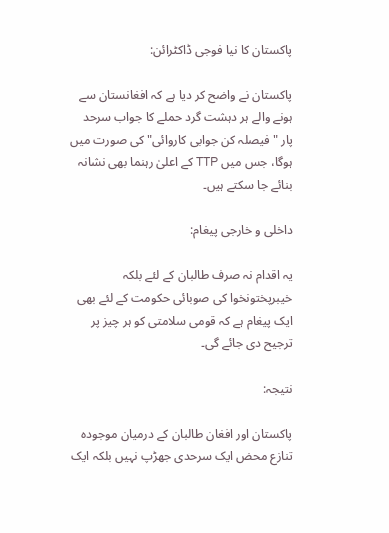پاکستان کا نیا فوجی ڈاکٹرائن:

پاکستان نے واضح کر دیا ہے کہ افغانستان سے ہونے والے ہر دہشت گرد حملے کا جواب سرحد پار "فیصلہ کن جوابی کاروائی" کی صورت میں ہوگا، جس میں TTP کے اعلیٰ رہنما بھی نشانہ بنائے جا سکتے ہیں۔

داخلی و خارجی پیغام:

یہ اقدام نہ صرف طالبان کے لئے بلکہ خیبرپختونخوا کی صوبائی حکومت کے لئے بھی ایک پیغام ہے کہ قومی سلامتی کو ہر چیز پر ترجیح دی جائے گی۔

نتیجہ:

پاکستان اور افغان طالبان کے درمیان موجودہ تنازع محض ایک سرحدی جھڑپ نہیں بلکہ ایک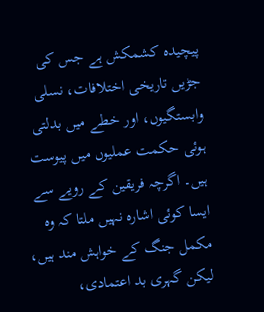پیچیدہ کشمکش ہے جس کی جڑیں تاریخی اختلافات، نسلی وابستگیوں، اور خطے میں بدلتی ہوئی حکمت عملیوں میں پیوست ہیں۔ اگرچہ فریقین کے رویے سے ایسا کوئی اشارہ نہیں ملتا کہ وہ مکمل جنگ کے خواہش مند ہیں، لیکن گہری بد اعتمادی،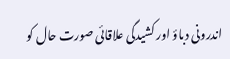اندرونی دباؤ اور کشیدگی علاقائی صورت حال کو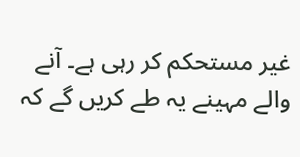غیر مستحکم کر رہی ہے۔ آنے والے مہینے یہ طے کریں گے کہ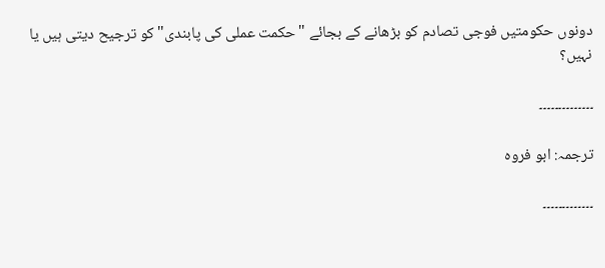دونوں حکومتیں فوجی تصادم کو بڑھانے کے بجائے "حکمت عملی کی پابندی" کو ترجیح دیتی ہیں یا نہیں؟

۔۔۔۔۔۔۔۔۔۔۔۔۔۔

ترجمہ: ابو فروہ

۔۔۔۔۔۔۔۔۔۔۔۔۔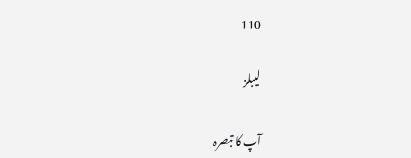110

لیبلز

آپ کا تبصرہ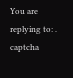You are replying to: .
captcha